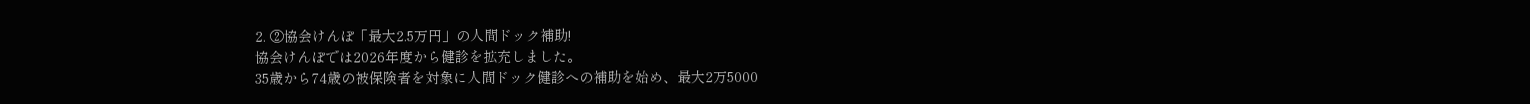2. ②協会けんぽ「最大2.5万円」の人間ドック補助!
協会けんぽでは2026年度から健診を拡充しました。
35歳から74歳の被保険者を対象に人間ドック健診への補助を始め、最大2万5000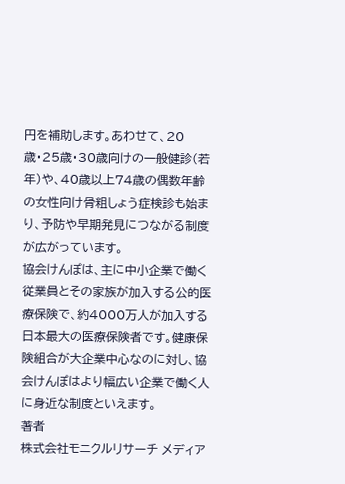円を補助します。あわせて、20歳・25歳・30歳向けの一般健診(若年)や、40歳以上74歳の偶数年齢の女性向け骨粗しょう症検診も始まり、予防や早期発見につながる制度が広がっています。
協会けんぽは、主に中小企業で働く従業員とその家族が加入する公的医療保険で、約4000万人が加入する日本最大の医療保険者です。健康保険組合が大企業中心なのに対し、協会けんぽはより幅広い企業で働く人に身近な制度といえます。
著者
株式会社モニクルリサーチ メディア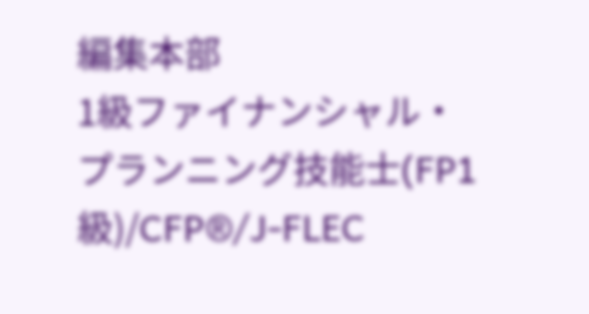編集本部
1級ファイナンシャル・プランニング技能士(FP1級)/CFP®/J-FLEC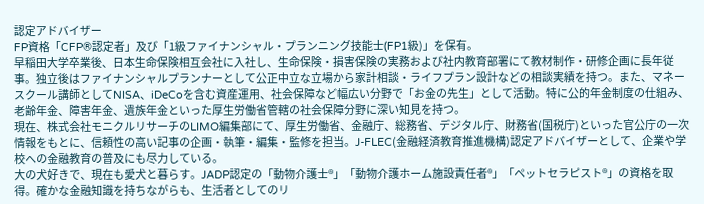認定アドバイザー
FP資格「CFP®認定者」及び「1級ファイナンシャル・プランニング技能士(FP1級)」を保有。
早稲田大学卒業後、日本生命保険相互会社に入社し、生命保険・損害保険の実務および社内教育部署にて教材制作・研修企画に長年従事。独立後はファイナンシャルプランナーとして公正中立な立場から家計相談・ライフプラン設計などの相談実績を持つ。また、マネースクール講師としてNISA、iDeCoを含む資産運用、社会保障など幅広い分野で「お金の先生」として活動。特に公的年金制度の仕組み、老齢年金、障害年金、遺族年金といった厚生労働省管轄の社会保障分野に深い知見を持つ。
現在、株式会社モニクルリサーチのLIMO編集部にて、厚生労働省、金融庁、総務省、デジタル庁、財務省(国税庁)といった官公庁の一次情報をもとに、信頼性の高い記事の企画・執筆・編集・監修を担当。J-FLEC(金融経済教育推進機構)認定アドバイザーとして、企業や学校への金融教育の普及にも尽力している。
大の犬好きで、現在も愛犬と暮らす。JADP認定の「動物介護士®」「動物介護ホーム施設責任者®」「ペットセラピスト®」の資格を取得。確かな金融知識を持ちながらも、生活者としてのリ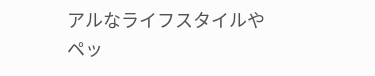アルなライフスタイルやペッ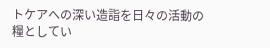トケアへの深い造詣を日々の活動の糧としてい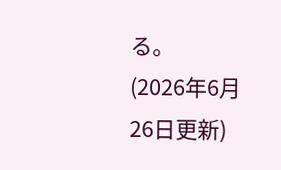る。
(2026年6月26日更新)